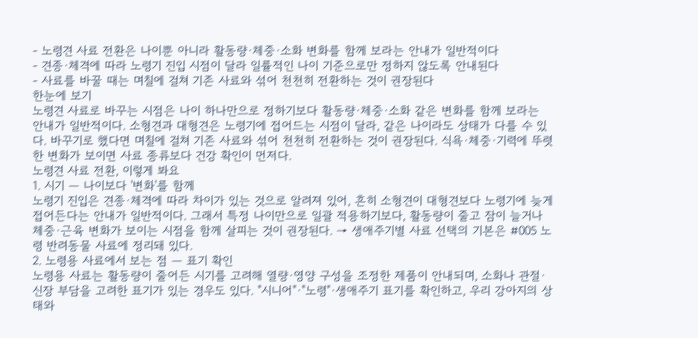- 노령견 사료 전환은 나이뿐 아니라 활동량·체중·소화 변화를 함께 보라는 안내가 일반적이다
- 견종·체격에 따라 노령기 진입 시점이 달라 일률적인 나이 기준으로만 정하지 않도록 안내된다
- 사료를 바꿀 때는 며칠에 걸쳐 기존 사료와 섞어 천천히 전환하는 것이 권장된다
한눈에 보기
노령견 사료로 바꾸는 시점은 나이 하나만으로 정하기보다 활동량·체중·소화 같은 변화를 함께 보라는 안내가 일반적이다. 소형견과 대형견은 노령기에 접어드는 시점이 달라, 같은 나이라도 상태가 다를 수 있다. 바꾸기로 했다면 며칠에 걸쳐 기존 사료와 섞어 천천히 전환하는 것이 권장된다. 식욕·체중·기력에 뚜렷한 변화가 보이면 사료 종류보다 건강 확인이 먼저다.
노령견 사료 전환, 이렇게 봐요
1. 시기 — 나이보다 '변화'를 함께
노령기 진입은 견종·체격에 따라 차이가 있는 것으로 알려져 있어, 흔히 소형견이 대형견보다 노령기에 늦게 접어든다는 안내가 일반적이다. 그래서 특정 나이만으로 일괄 적용하기보다, 활동량이 줄고 잠이 늘거나 체중·근육 변화가 보이는 시점을 함께 살피는 것이 권장된다. → 생애주기별 사료 선택의 기본은 #005 노령 반려동물 사료에 정리돼 있다.
2. 노령용 사료에서 보는 점 — 표기 확인
노령용 사료는 활동량이 줄어든 시기를 고려해 열량·영양 구성을 조정한 제품이 안내되며, 소화나 관절·신장 부담을 고려한 표기가 있는 경우도 있다. "시니어"·"노령"·생애주기 표기를 확인하고, 우리 강아지의 상태와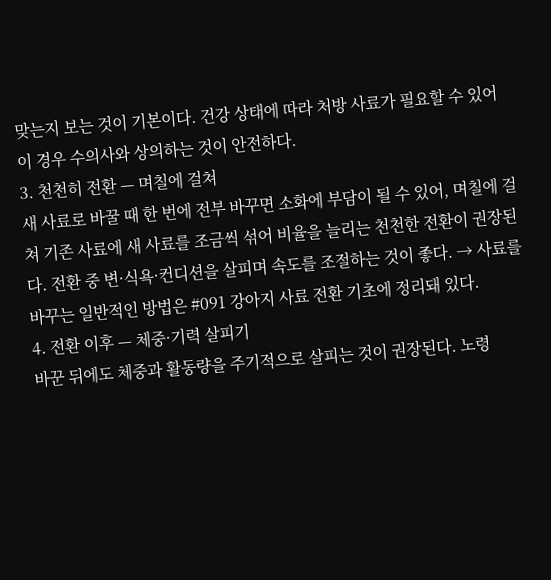맞는지 보는 것이 기본이다. 건강 상태에 따라 처방 사료가 필요할 수 있어 이 경우 수의사와 상의하는 것이 안전하다.
3. 천천히 전환 — 며칠에 걸쳐
새 사료로 바꿀 때 한 번에 전부 바꾸면 소화에 부담이 될 수 있어, 며칠에 걸쳐 기존 사료에 새 사료를 조금씩 섞어 비율을 늘리는 천천한 전환이 권장된다. 전환 중 변·식욕·컨디션을 살피며 속도를 조절하는 것이 좋다. → 사료를 바꾸는 일반적인 방법은 #091 강아지 사료 전환 기초에 정리돼 있다.
4. 전환 이후 — 체중·기력 살피기
바꾼 뒤에도 체중과 활동량을 주기적으로 살피는 것이 권장된다. 노령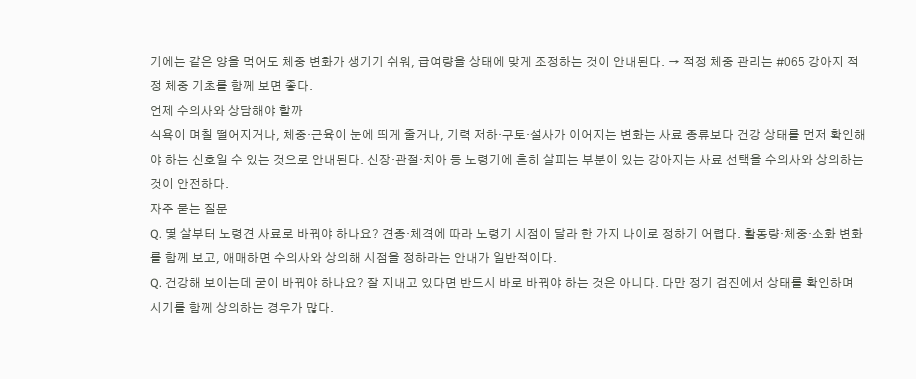기에는 같은 양을 먹어도 체중 변화가 생기기 쉬워, 급여량을 상태에 맞게 조정하는 것이 안내된다. → 적정 체중 관리는 #065 강아지 적정 체중 기초를 함께 보면 좋다.
언제 수의사와 상담해야 할까
식욕이 며칠 떨어지거나, 체중·근육이 눈에 띄게 줄거나, 기력 저하·구토·설사가 이어지는 변화는 사료 종류보다 건강 상태를 먼저 확인해야 하는 신호일 수 있는 것으로 안내된다. 신장·관절·치아 등 노령기에 흔히 살피는 부분이 있는 강아지는 사료 선택을 수의사와 상의하는 것이 안전하다.
자주 묻는 질문
Q. 몇 살부터 노령견 사료로 바꿔야 하나요? 견종·체격에 따라 노령기 시점이 달라 한 가지 나이로 정하기 어렵다. 활동량·체중·소화 변화를 함께 보고, 애매하면 수의사와 상의해 시점을 정하라는 안내가 일반적이다.
Q. 건강해 보이는데 굳이 바꿔야 하나요? 잘 지내고 있다면 반드시 바로 바꿔야 하는 것은 아니다. 다만 정기 검진에서 상태를 확인하며 시기를 함께 상의하는 경우가 많다.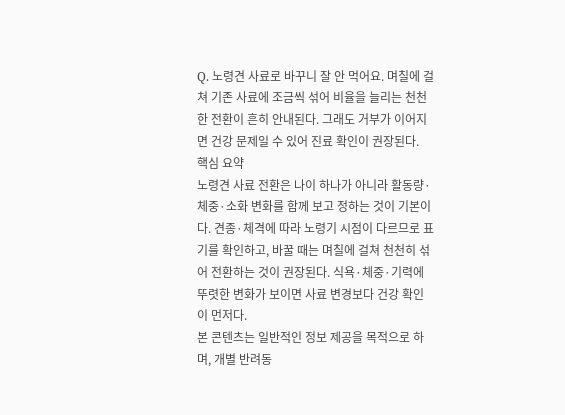Q. 노령견 사료로 바꾸니 잘 안 먹어요. 며칠에 걸쳐 기존 사료에 조금씩 섞어 비율을 늘리는 천천한 전환이 흔히 안내된다. 그래도 거부가 이어지면 건강 문제일 수 있어 진료 확인이 권장된다.
핵심 요약
노령견 사료 전환은 나이 하나가 아니라 활동량·체중·소화 변화를 함께 보고 정하는 것이 기본이다. 견종·체격에 따라 노령기 시점이 다르므로 표기를 확인하고, 바꿀 때는 며칠에 걸쳐 천천히 섞어 전환하는 것이 권장된다. 식욕·체중·기력에 뚜렷한 변화가 보이면 사료 변경보다 건강 확인이 먼저다.
본 콘텐츠는 일반적인 정보 제공을 목적으로 하며, 개별 반려동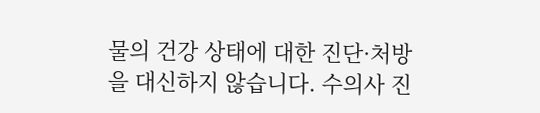물의 건강 상태에 대한 진단·처방을 대신하지 않습니다. 수의사 진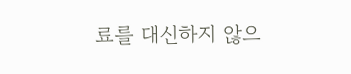료를 대신하지 않으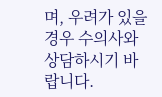며, 우려가 있을 경우 수의사와 상담하시기 바랍니다.